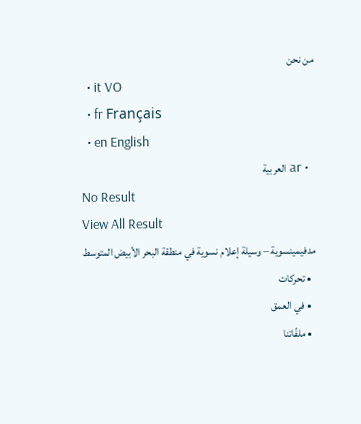من نحن
  • it VO
  • fr Français
  • en English
  • ar العربية
No Result
View All Result
مدفيمينسوية – وسيلة إعلام نسوية في منطقة البحر الأبيض المتوسط
  • تحركات
  • في العمق
  • ملفّاتنا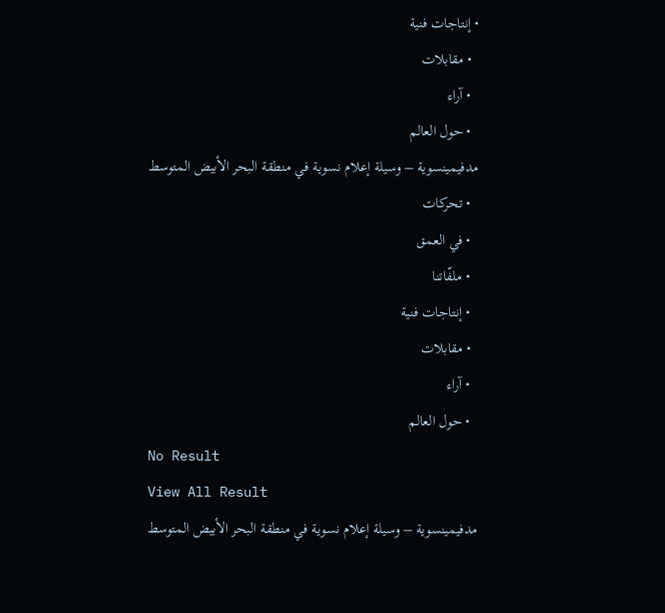• إنتاجات فنية
  • مقابلات
  • آراء
  • حول العالم
مدفيمينسوية – وسيلة إعلام نسوية في منطقة البحر الأبيض المتوسط
  • تحركات
  • في العمق
  • ملفّاتنا
  • إنتاجات فنية
  • مقابلات
  • آراء
  • حول العالم
No Result
View All Result
مدفيمينسوية – وسيلة إعلام نسوية في منطقة البحر الأبيض المتوسط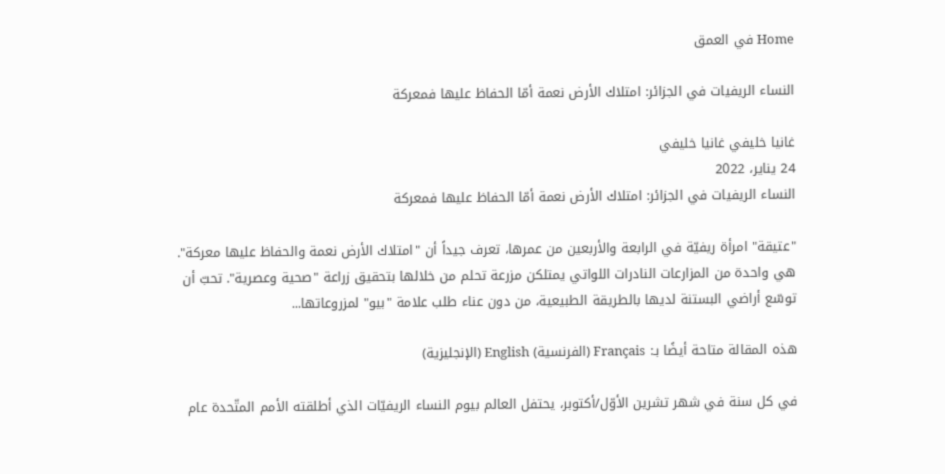Home في العمق

النساء الريفيات في الجزائر: امتلاك الأرض نعمة أمّا الحفاظ عليها فمعركة

غانيا خليفي غانيا خليفي
24 يناير، 2022
النساء الريفيات في الجزائر: امتلاك الأرض نعمة أمّا الحفاظ عليها فمعركة

"عتيقة" امرأة ريفيّة في الرابعة والأربعين من عمرها، تعرف جيداً أن "امتلاك الأرض نعمة والحفاظ عليها معركة". هي واحدة من المزارعات النادرات اللواتي يمتلكن مزرعة تحلم من خلالها بتحقيق زراعة "صحية وعصرية". تحبّ أن توسّع أراضي البستنة لديها بالطريقة الطبيعية، من دون عناء طلب علامة "بيو" لمزروعاتها...

هذه المقالة متاحة أيضًا بـ: Français (الفرنسية) English (الإنجليزية)

في كل سنة في شهر تشرين الأوّل/أكتوبر، يحتفل العالم بيوم النساء الريفيّات الذي أطلقته الأمم المتّحدة عام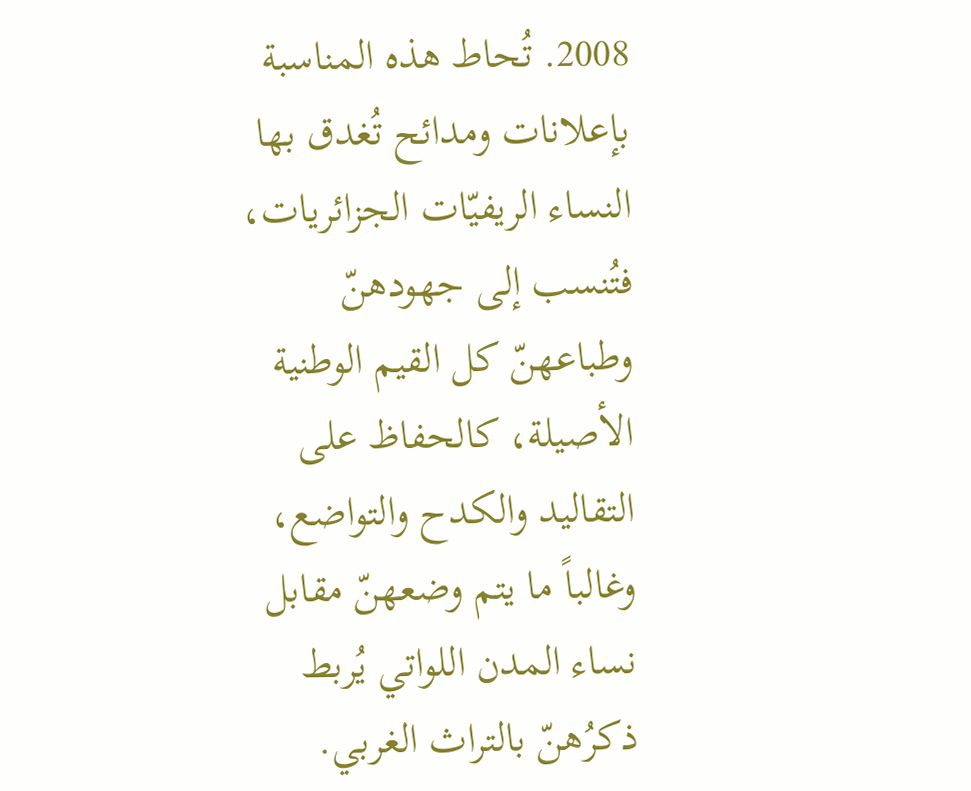2008. تُحاط هذه المناسبة بإعلانات ومدائح تُغدق بها النساء الريفيّات الجزائريات، فتُنسب إلى جهودهنّ وطباعهنّ كل القيم الوطنية الأصيلة، كالحفاظ على التقاليد والكدح والتواضع، وغالباً ما يتم وضعهنّ مقابل نساء المدن اللواتي يُربط ذكرُهنّ بالتراث الغربي.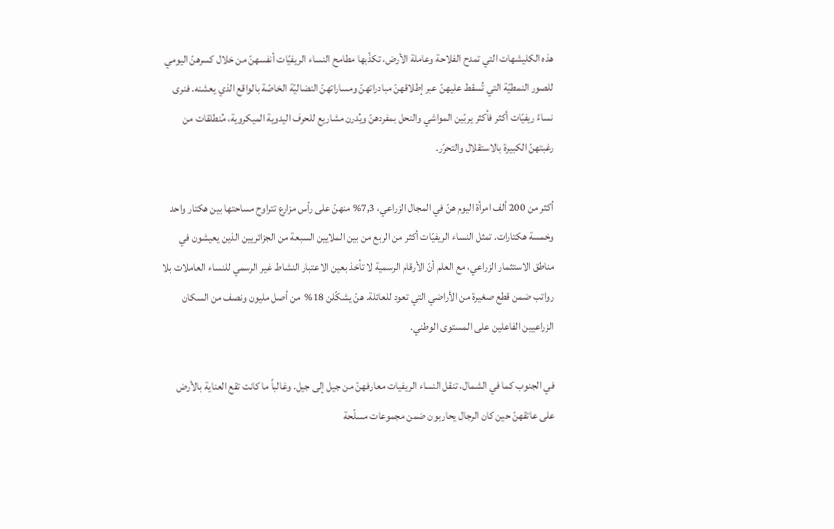هذه الكليشهات التي تمدح الفلاحة وعاملة الأرض، تكذّبها مطامح النساء الريفيّات أنفسهنّ من خلال كسرهنّ اليومي للصور النمطيّة التي تُسقط عليهنّ عبر إطلاقهنّ مبادراتهنّ ومساراتهنّ النضاليّة الخاصّة بالواقع الذي يعشنه. فنرى نساءً ريفيّات أكثر فأكثر يربّين المواشي والنحل بمفردهنّ ويُدرن مشاريع للحرف اليدوية الميكروية، مُنطلقات من رغبتهنّ الكبيرة بالاستقلال والتحرّر.

أكثر من 200 ألف امرأة اليوم هنّ في المجال الزراعي، 7,3% منهنّ على رأس مزارع تتراوح مساحتها بين هكتار واحد وخمسة هكتارات. تمثل النساء الريفيّات أكثر من الربع من بين الملايين السبعة من الجزائريين الذين يعيشون في مناطق الاستثمار الزراعي، مع العلم أنّ الأرقام الرسمية لا تأخذ بعين الاعتبار النشاط غير الرسمي للنساء العاملات بلا رواتب ضمن قطع صغيرة من الأراضي التي تعود للعائلة. هنّ يشكّلن 18%  من أصل مليون ونصف من السكان الزراعيين الفاعلين على المستوى الوطني.

في الجنوب كما في الشمال، تنقل النساء الريفيات معارفهنّ من جيل إلى جيل. وغالباً ما كانت تقع العناية بالأرض على عاتقهنّ حين كان الرجال يحاربون ضمن مجموعات مسلّحة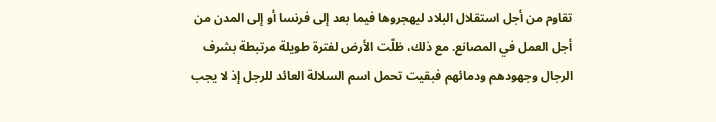تقاوم من أجل استقلال البلاد ليهجروها فيما بعد إلى فرنسا أو إلى المدن من أجل العمل في المصانع. مع ذلك، ظلّت الأرض لفترة طويلة مرتبطة بشرف الرجال وجهودهم ودمائهم فبقيت تحمل اسم السلالة العائد للرجل إذ لا يجب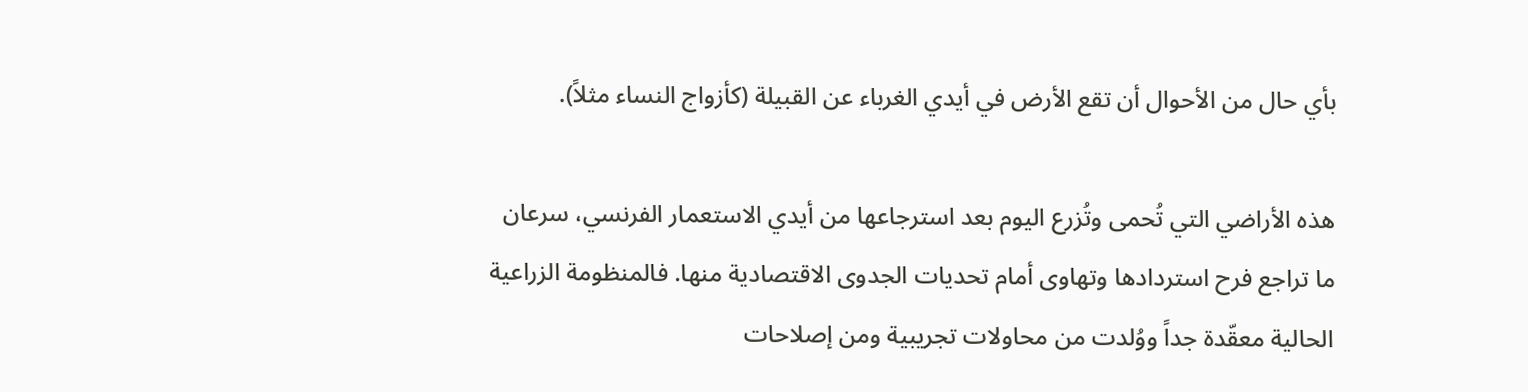بأي حال من الأحوال أن تقع الأرض في أيدي الغرباء عن القبيلة (كأزواج النساء مثلاً).

هذه الأراضي التي تُحمى وتُزرع اليوم بعد استرجاعها من أيدي الاستعمار الفرنسي، سرعان ما تراجع فرح استردادها وتهاوى أمام تحديات الجدوى الاقتصادية منها. فالمنظومة الزراعية الحالية معقّدة جداً ووُلدت من محاولات تجريبية ومن إصلاحات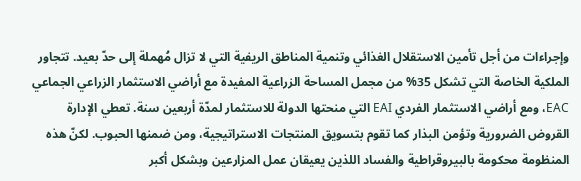وإجراءات من أجل تأمين الاستقلال الغذائي وتنمية المناطق الريفية التي لا تزال مُهملة إلى حدّ بعيد. تتجاور الملكية الخاصة التي تشكل 35% من مجمل المساحة الزراعية المفيدة مع أراضي الاستثمار الزراعي الجماعي EAC، ومع أراضي الاستثمار الفردي EAI التي منحتها الدولة للاستثمار لمدّة أربعين سنة. تعطي الإدارة القروض الضرورية وتؤمن البذار كما تقوم بتسويق المنتجات الاستراتيجية، ومن ضمنها الحبوب. لكنّ هذه المنظومة محكومة بالبيروقراطية والفساد اللذين يعيقان عمل المزارعين وبشكل أكبر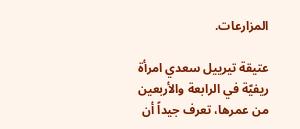المزارعات.

عتيقة تيرييل سعدي امرأة ريفيّة في الرابعة والأربعين من عمرها، تعرف جيداً أن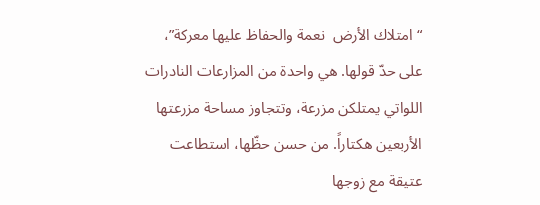“امتلاك الأرض  نعمة والحفاظ عليها معركة”، على حدّ قولها. هي واحدة من المزارعات النادرات اللواتي يمتلكن مزرعة، وتتجاوز مساحة مزرعتها الأربعين هكتاراً. من حسن حظّها، استطاعت عتيقة مع زوجها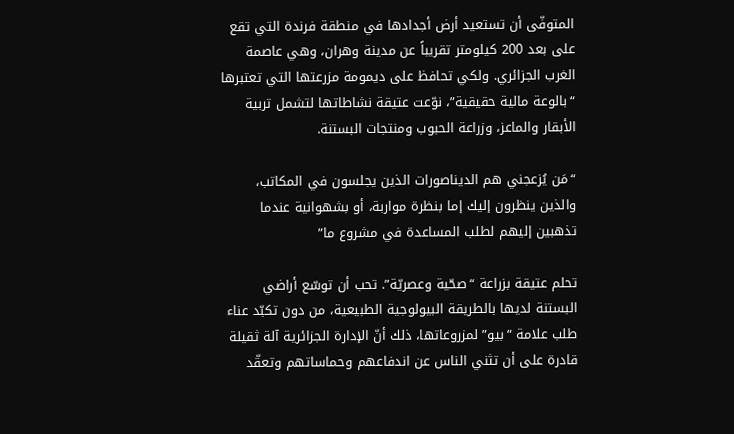المتوفّى أن تستعيد أرض أجدادها في منطقة فرندة التي تقع على بعد 200 كيلومتر تقريباً عن مدينة وهران، وهي عاصمة الغرب الجزائري. ولكي تحافظ على ديمومة مزرعتها التي تعتبرها “بالوعة مالية حقيقية”، نوّعت عتيقة نشاطاتها لتشمل تربية الأبقار والماعز، وزراعة الحبوب ومنتجات البستنة.

“مَن يُزعجني هم الديناصورات الذين يجلسون في المكاتب، والذين ينظرون إليك إما بنظرة مواربة، أو بشهوانية عندما تذهبين إليهم لطلب المساعدة في مشروع ما”

تحلم عتيقة بزراعة “صحّية وعصريّة”. تحب أن توسّع أراضي البستنة لديها بالطريقة البيولوجية الطبيعية، من دون تكبّد عناء طلب علامة “بيو” لمزروعاتها، ذلك أنّ الإدارة الجزائرية آلة ثقيلة قادرة على أن تثني الناس عن اندفاعهم وحماساتهم وتعقّد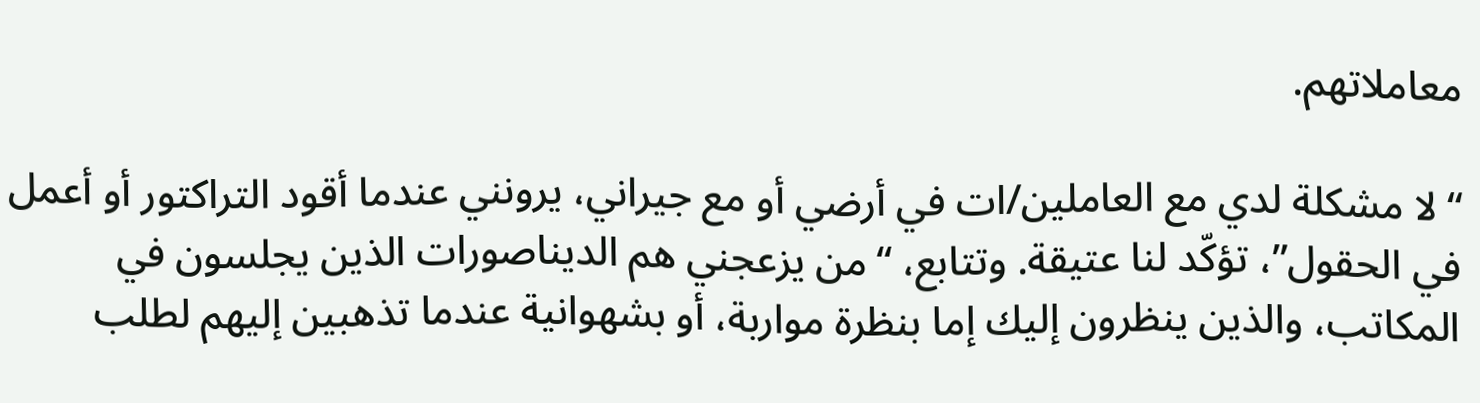معاملاتهم.

“لا مشكلة لدي مع العاملين/ات في أرضي أو مع جيراني، يرونني عندما أقود التراكتور أو أعمل في الحقول”، تؤكّد لنا عتيقة. وتتابع، “من يزعجني هم الديناصورات الذين يجلسون في المكاتب، والذين ينظرون إليك إما بنظرة مواربة، أو بشهوانية عندما تذهبين إليهم لطلب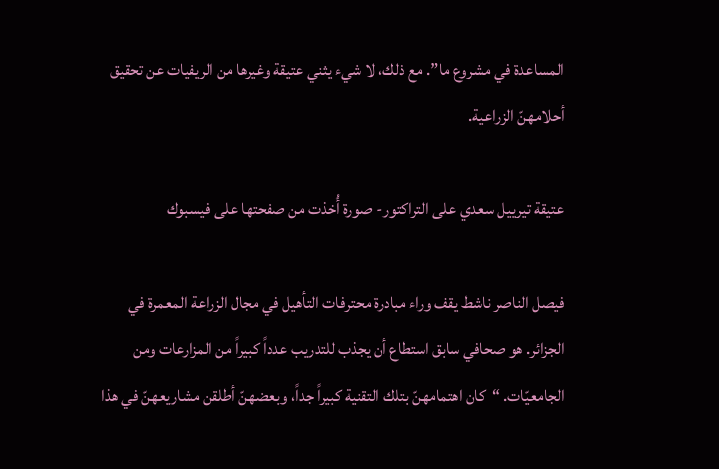المساعدة في مشروع ما”. مع ذلك، لا شيء يثني عتيقة وغيرها من الريفيات عن تحقيق أحلامهنّ الزراعية.

عتيقة تيرييل سعدي على التراكتور- صورة أُخذت من صفحتها على فيسبوك

فيصل الناصر ناشط يقف وراء مبادرة محترفات التأهيل في مجال الزراعة المعمرة في الجزائر. هو صحافي سابق استطاع أن يجذب للتدريب عدداً كبيراً من المزارعات ومن الجامعيّات. “كان اهتمامهنّ بتلك التقنية كبيراً جداً، وبعضهنّ أطلقن مشاريعهنّ في هذا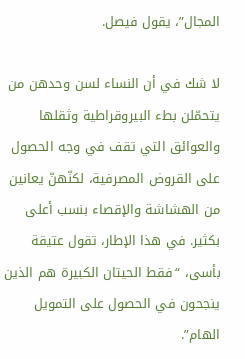المجال”، يقول فيصل.

لا شك في أن النساء لسن وحدهن من يتحمّلن بطء البيروقراطية وثقلها والعوائق التي تقف في وجه الحصول على القروض المصرفية، لكنّهنّ يعانين من الهشاشة والإقصاء بنسب أعلى بكثير. في هذا الإطار، تقول عتيقة بأسى، “فقط الحيتان الكبيرة هم الذين ينجحون في الحصول على التمويل الهام”.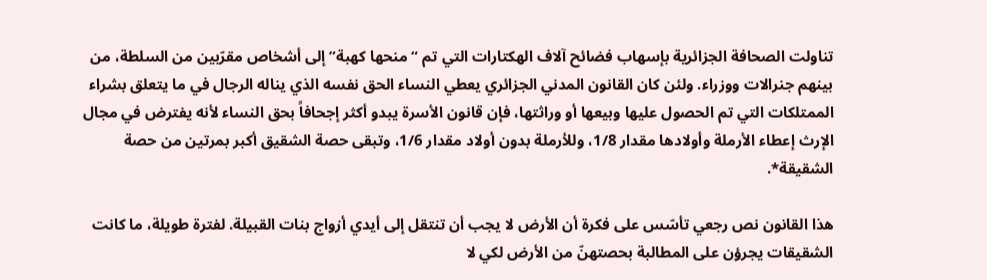تناولت الصحافة الجزائرية بإسهاب فضائح آلاف الهكتارات التي تم “منحها كهبة” إلى أشخاص مقرّبين من السلطة، من بينهم جنرالات ووزراء. ولئن كان القانون المدني الجزائري يعطي النساء الحق نفسه الذي يناله الرجال في ما يتعلق بشراء الممتلكات التي تم الحصول عليها وبيعها أو وراثتها، فإن قانون الأسرة يبدو أكثر إجحافاً بحق النساء لأنه يفترض في مجال الإرث إعطاء الأرملة وأولادها مقدار 1/8، وللأرملة بدون أولاد مقدار 1/6، وتبقى حصة الشقيق أكبر بمرتين من حصة الشقيقة*.

هذا القانون نص رجعي تأسّس على فكرة أن الأرض لا يجب أن تنتقل إلى أيدي أزواج بنات القبيلة. لفترة طويلة، ما كانت الشقيقات يجرؤن على المطالبة بحصتهنّ من الأرض لكي لا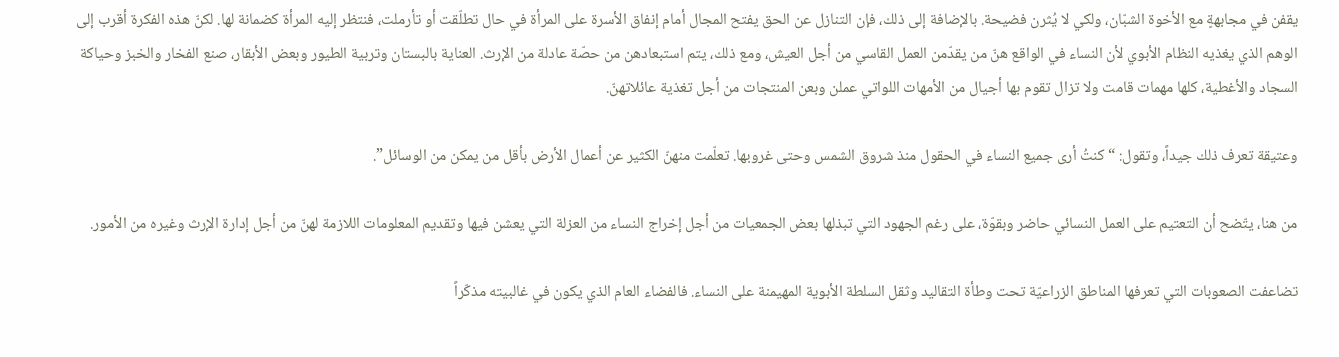يقفن في مجابهةٍ مع الأخوة الشبّان، ولكي لا يُثرن فضيحة. بالإضافة إلى ذلك، فإن التنازل عن الحق يفتح المجال أمام إنفاق الأسرة على المرأة في حال تطلّقت أو تأرملت، فنتظر إليه المرأة كضمانة لها. لكنّ هذه الفكرة أقرب إلى الوهم الذي يغذيه النظام الأبوي لأن النساء في الواقع هنّ من يقدّمن العمل القاسي من أجل العيش، ومع ذلك، يتم استبعادهن من حصّة عادلة من الإرث. العناية بالبستان وتربية الطيور وبعض الأبقار، صنع الفخار والخبز وحياكة السجاد والأغطية، كلها مهمات قامت ولا تزال تقوم بها أجيال من الأمهات اللواتي عملن وبعن المنتجات من أجل تغذية عائلاتهنّ.

وعتيقة تعرف ذلك جيداً، وتقول: “كنتُ أرى جميع النساء في الحقول منذ شروق الشمس وحتى غروبها. تعلّمت منهنّ الكثير عن أعمال الأرض بأقل من يمكن من الوسائل”.

من هنا، يتّضح أن التعتيم على العمل النسائي حاضر وبقوّة، على رغم الجهود التي تبذلها بعض الجمعيات من أجل إخراج النساء من العزلة التي يعشن فيها وتقديم المعلومات اللازمة لهنّ من أجل إدارة الإرث وغيره من الأمور.

تضاعفت الصعوبات التي تعرفها المناطق الزراعيّة تحت وطأة التقاليد وثقل السلطة الأبوية المهيمنة على النساء. فالفضاء العام الذي يكون في غالبيته مذكّراً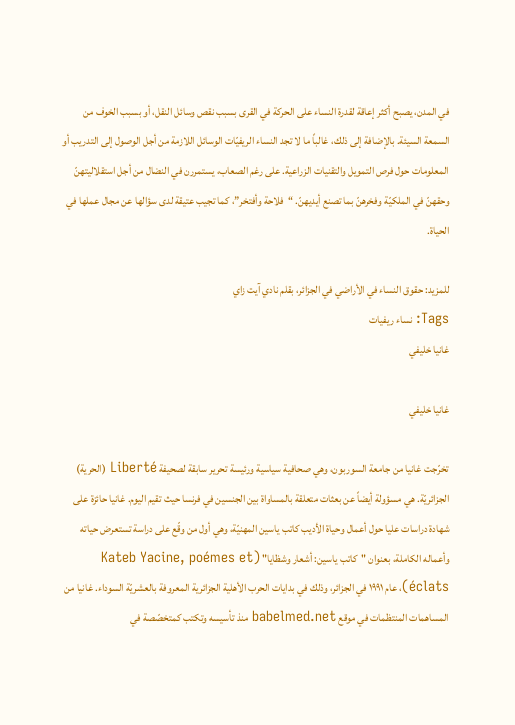في المدن، يصبح أكثر إعاقة لقدرة النساء على الحركة في القرى بسبب نقص وسائل النقل، أو بسبب الخوف من السمعة السيئة. بالإضافة إلى ذلك، غالباً ما لا تجد النساء الريفيّات الوسائل اللازمة من أجل الوصول إلى التدريب أو المعلومات حول فرص التمويل والتقنيات الزراعية. على رغم الصعاب، يستمررن في النضال من أجل استقلاليتهنّ وحقهنّ في الملكيّة وفخرهنّ بما تصنع أيديهنّ. “فلاحة وأفتخر”، كما تجيب عتيقة لدى سؤالها عن مجال عملها في الحياة.

للمزيد: حقوق النساء في الأراضي في الجزائر، بقلم نادي آيت زاي
Tags: نساء ريفيات
غانيا خليفي

غانيا خليفي

تخرّجت غانيا من جامعة السوربون، وهي صحافية سياسية ورئيسة تحرير سابقة لصحيفة Liberté (الحرية) الجزائريّة. هي مسؤولة أيضاً عن بعثات متعلقة بالمساواة بين الجنسين في فرنسا حيث تقيم اليوم. غانيا حائزة على شهادة دراسات عليا حول أعمال وحياة الأديب كاتب ياسين المهنيّة، وهي أول من وقّع على دراسة تستعرض حياته وأعماله الكاملة، بعنوان "كاتب ياسين: أشعار وشظايا" (Kateb Yacine, poémes et éclats)، عام ١٩٩١ في الجزائر، وذلك في بدايات الحرب الأهلية الجزائرية المعروفة بالعشريّة السوداء. غانيا من المساهمات المنتظمات في موقع babelmed.net منذ تأسيسه وتكتب كمتخصّصة في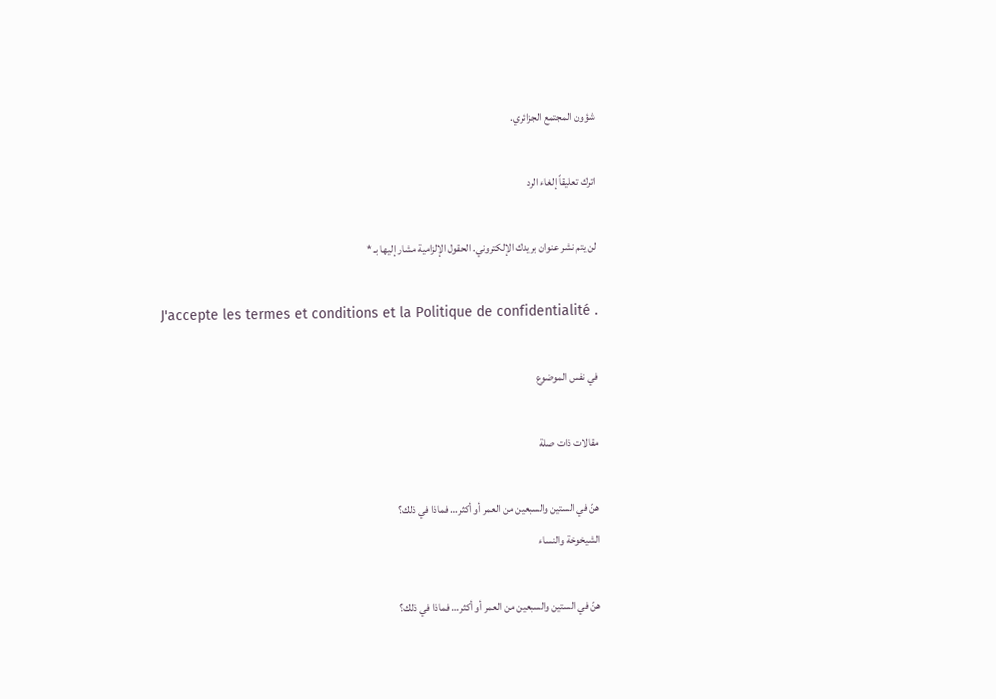شؤون المجتمع الجزائري.

اترك تعليقاً إلغاء الرد

لن يتم نشر عنوان بريدك الإلكتروني. الحقول الإلزامية مشار إليها بـ *

J'accepte les termes et conditions et la Politique de confidentialité .

في نفس الموضوع

مقالات ذات صلة

هنّ في الستين والسبعين من العمر أو أكثر… فماذا في ذلك؟
الشيخوخة والنساء

هنّ في الستين والسبعين من العمر أو أكثر… فماذا في ذلك؟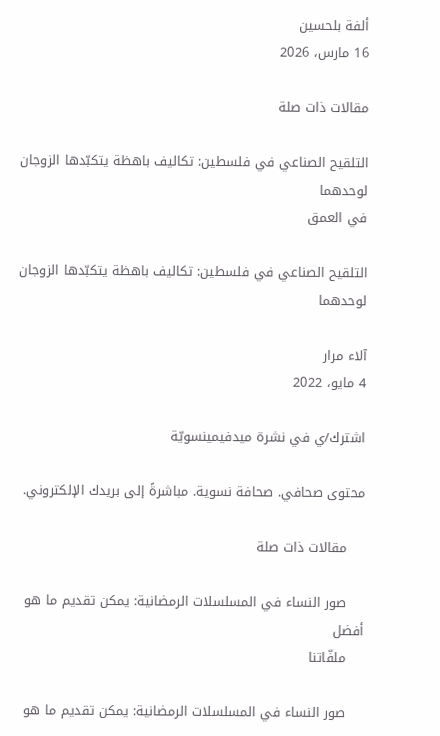ألفة بلحسين
16 مارس، 2026

مقالات ذات صلة

التلقيح الصناعي في فلسطين: تكاليف باهظة يتكبّدها الزوجان لوحدهما
في العمق

التلقيح الصناعي في فلسطين: تكاليف باهظة يتكبّدها الزوجان لوحدهما

آلاء مرار
4 مايو، 2022

اشترك/ي في نشرة ميدفيمينسويّة

محتوى صحافي. صحافة نسوية. مباشرةً إلى بريدك الإلكتروني.

    مقالات ذات صلة

    صور النساء في المسلسلات الرمضانية: يمكن تقديم ما هو أفضل
    ملفّاتنا

    صور النساء في المسلسلات الرمضانية: يمكن تقديم ما هو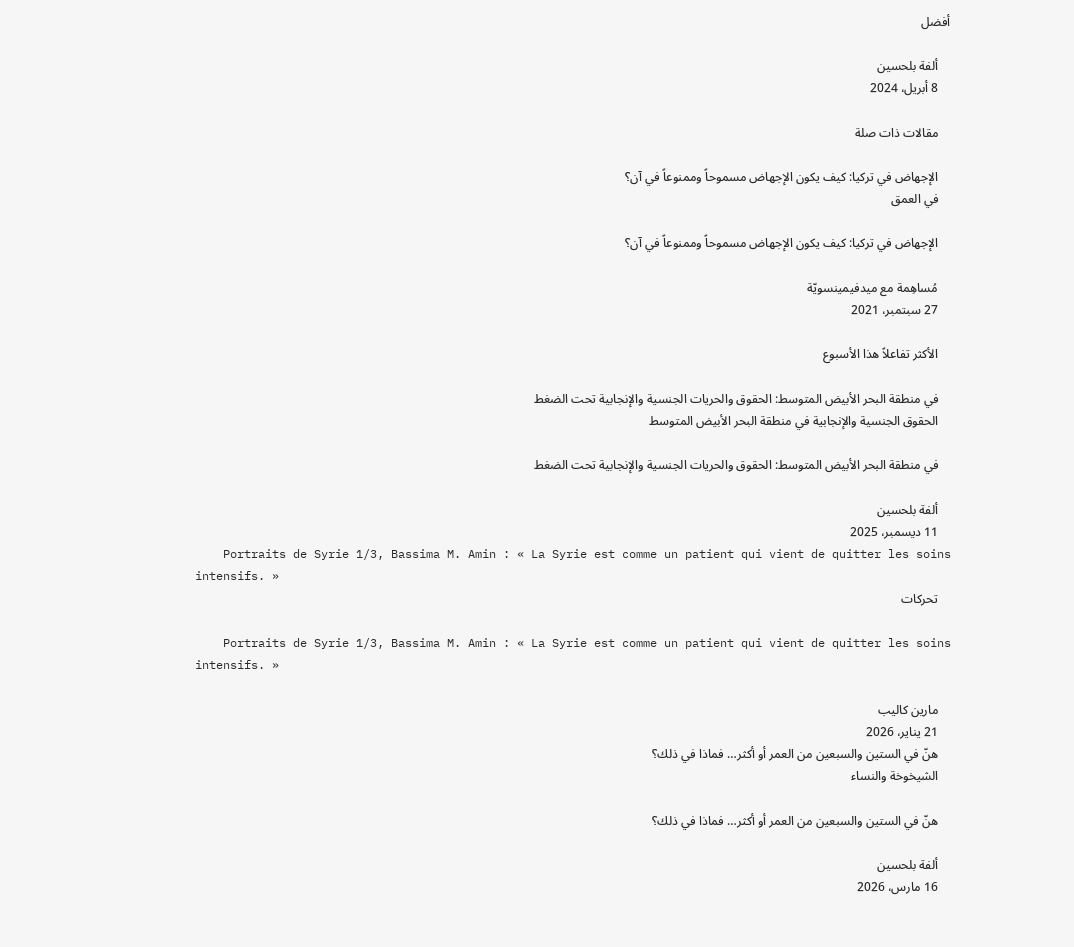أفضل

    ألفة بلحسين
    8 أبريل، 2024

    مقالات ذات صلة

    الإجهاض في تركيا: كيف يكون الإجهاض مسموحاً وممنوعاً في آن؟
    في العمق

    الإجهاض في تركيا: كيف يكون الإجهاض مسموحاً وممنوعاً في آن؟

    مُساهِمة مع ميدفيمينسويّة
    27 سبتمبر، 2021

    الأكثر تفاعلاً هذا الأسبوع

    في منطقة البحر الأبيض المتوسط: الحقوق والحريات الجنسية والإنجابية تحت الضغط
    الحقوق الجنسية والإنجابية في منطقة البحر الأبيض المتوسط

    في منطقة البحر الأبيض المتوسط: الحقوق والحريات الجنسية والإنجابية تحت الضغط

    ألفة بلحسين
    11 ديسمبر، 2025
    Portraits de Syrie 1/3, Bassima M. Amin : « La Syrie est comme un patient qui vient de quitter les soins intensifs. »
    تحركات

    Portraits de Syrie 1/3, Bassima M. Amin : « La Syrie est comme un patient qui vient de quitter les soins intensifs. »

    مارين كاليب
    21 يناير، 2026
    هنّ في الستين والسبعين من العمر أو أكثر… فماذا في ذلك؟
    الشيخوخة والنساء

    هنّ في الستين والسبعين من العمر أو أكثر… فماذا في ذلك؟

    ألفة بلحسين
    16 مارس، 2026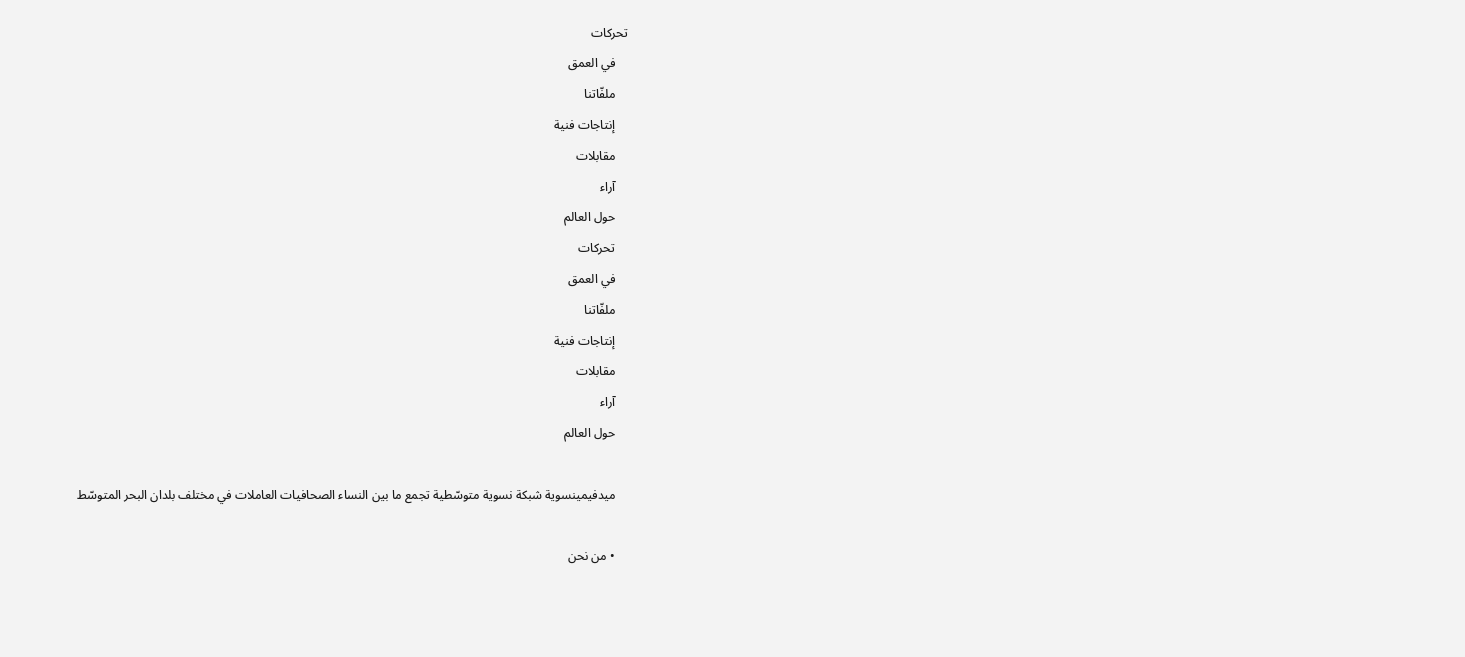تحركات
    في العمق
    ملفّاتنا
    إنتاجات فنية
    مقابلات
    آراء
    حول العالم
    تحركات
    في العمق
    ملفّاتنا
    إنتاجات فنية
    مقابلات
    آراء
    حول العالم

    ميدفيمينسوية شبكة نسوية متوسّطية تجمع ما بين النساء الصحافيات العاملات في مختلف بلدان البحر المتوسّط

    • من نحن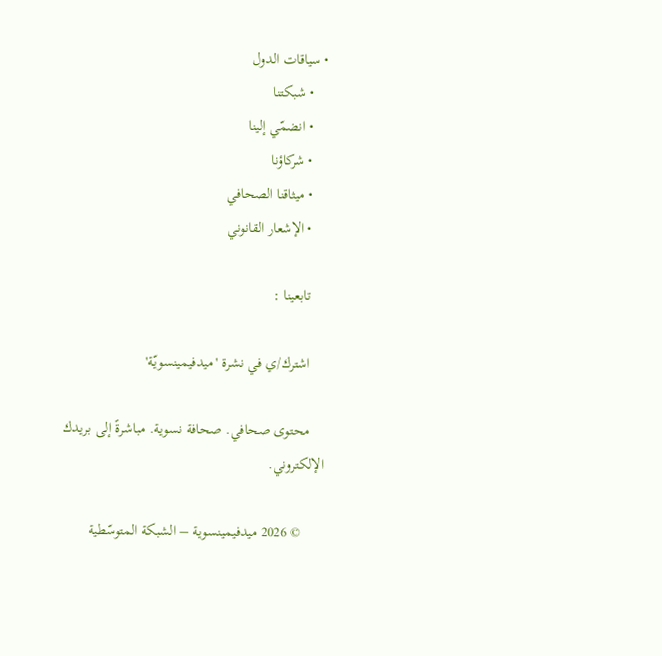• سياقات الدول
    • شبكتنا
    • انضمّي إلينا
    • شركاؤنا
    • ميثاقنا الصحافي
    • الإشعار القانوني

    تابعينا :

    اشترك/ي في نشرة 'ميدفيمينسويّة'

    محتوى صحافي. صحافة نسوية. مباشرةً إلى بريدك الإلكتروني.

      © 2026 ميدفيمينسوية – الشبكة المتوسّطية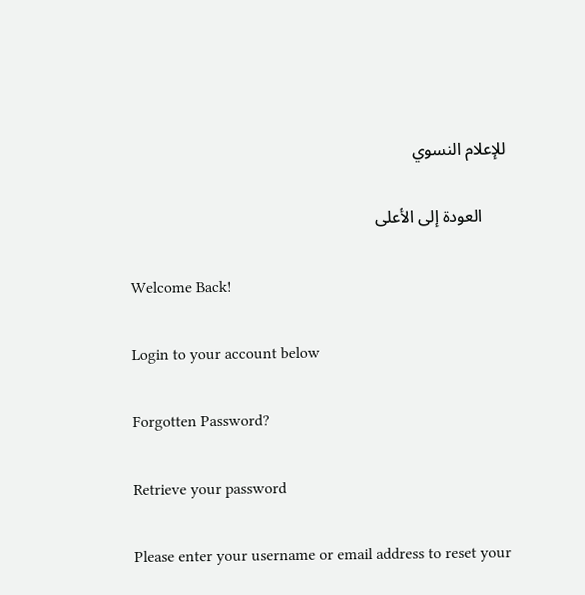للإعلام النسوي

      العودة إلى الأعلى

      Welcome Back!

      Login to your account below

      Forgotten Password?

      Retrieve your password

      Please enter your username or email address to reset your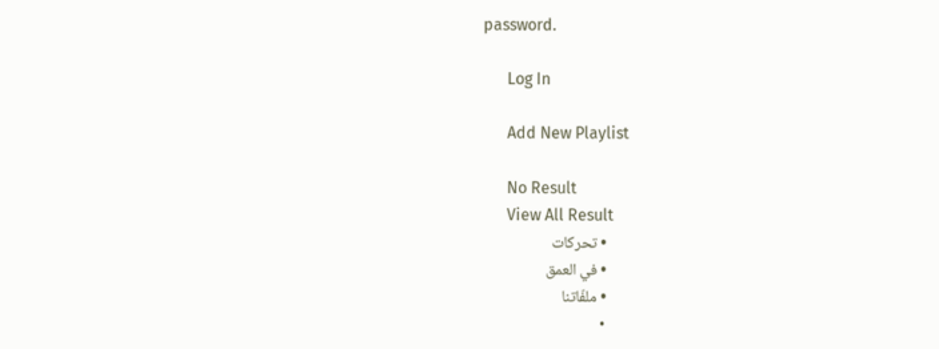password.

      Log In

      Add New Playlist

      No Result
      View All Result
      • تحركات
      • في العمق
      • ملفّاتنا
      •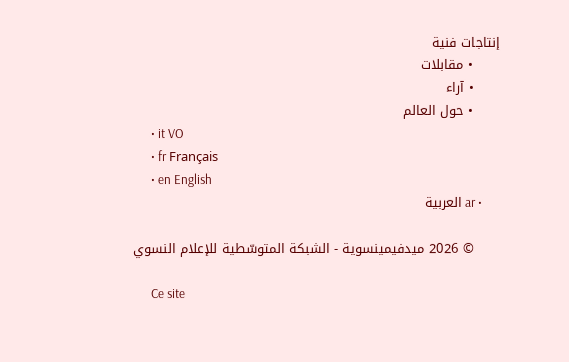إنتاجات فنية
      • مقابلات
      • آراء
      • حول العالم
      • it VO
      • fr Français
      • en English
      • ar العربية

      © 2026 ميدفيمينسوية - الشبكة المتوسّطية للإعلام النسوي

      Ce site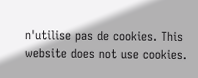n'utilise pas de cookies. This website does not use cookies.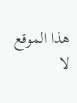هذا الموقع لا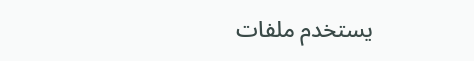يستخدم ملفات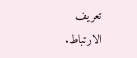تعريف الارتباط.